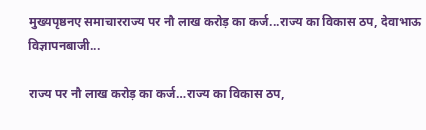मुख्यपृष्ठनए समाचारराज्य पर नौ लाख करोड़ का कर्ज...राज्य का विकास ठप, देवाभाऊ विज्ञापनबाजी...

राज्य पर नौ लाख करोड़ का कर्ज…राज्य का विकास ठप,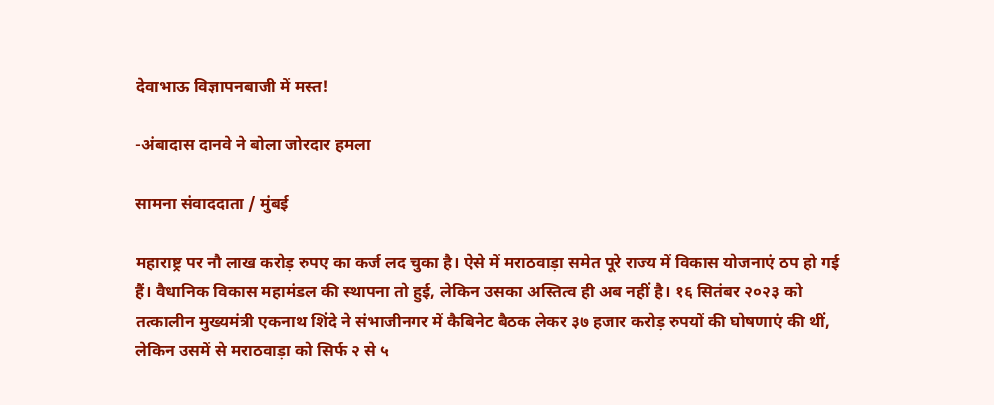देवाभाऊ विज्ञापनबाजी में मस्त!

-अंबादास दानवे ने बोला जोरदार हमला

सामना संवाददाता / मुंबई

महाराष्ट्र पर नौ लाख करोड़ रुपए का कर्ज लद चुका है। ऐसे में मराठवाड़ा समेत पूरे राज्य में विकास योजनाएं ठप हो गई हैं। वैधानिक विकास महामंडल की स्थापना तो हुई, लेकिन उसका अस्तित्व ही अब नहीं है। १६ सितंबर २०२३ को तत्कालीन मुख्यमंत्री एकनाथ शिंदे ने संभाजीनगर में कैबिनेट बैठक लेकर ३७ हजार करोड़ रुपयों की घोषणाएं की थीं, लेकिन उसमें से मराठवाड़ा को सिर्फ २ से ५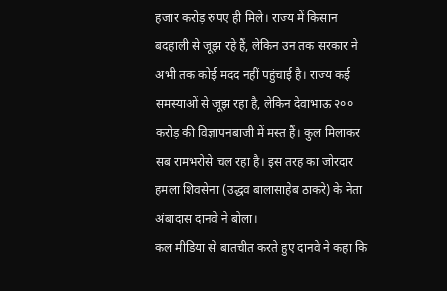हजार करोड़ रुपए ही मिले। राज्य में किसान बदहाली से जूझ रहे हैं, लेकिन उन तक सरकार ने अभी तक कोई मदद नहीं पहुंचाई है। राज्य कई समस्याओं से जूझ रहा है, लेकिन देवाभाऊ २०० करोड़ की विज्ञापनबाजी में मस्त हैं। कुल मिलाकर सब रामभरोसे चल रहा है। इस तरह का जोरदार हमला शिवसेना (उद्धव बालासाहेब ठाकरे) के नेता अंबादास दानवे ने बोला।
कल मीडिया से बातचीत करते हुए दानवे ने कहा कि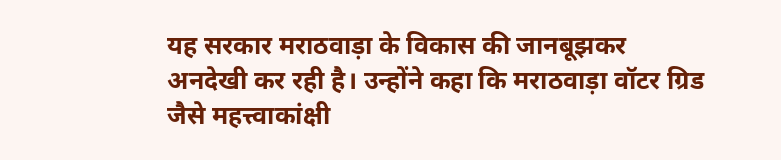यह सरकार मराठवाड़ा के विकास की जानबूझकर अनदेखी कर रही है। उन्होंने कहा कि मराठवाड़ा वॉटर ग्रिड जैसे महत्त्वाकांक्षी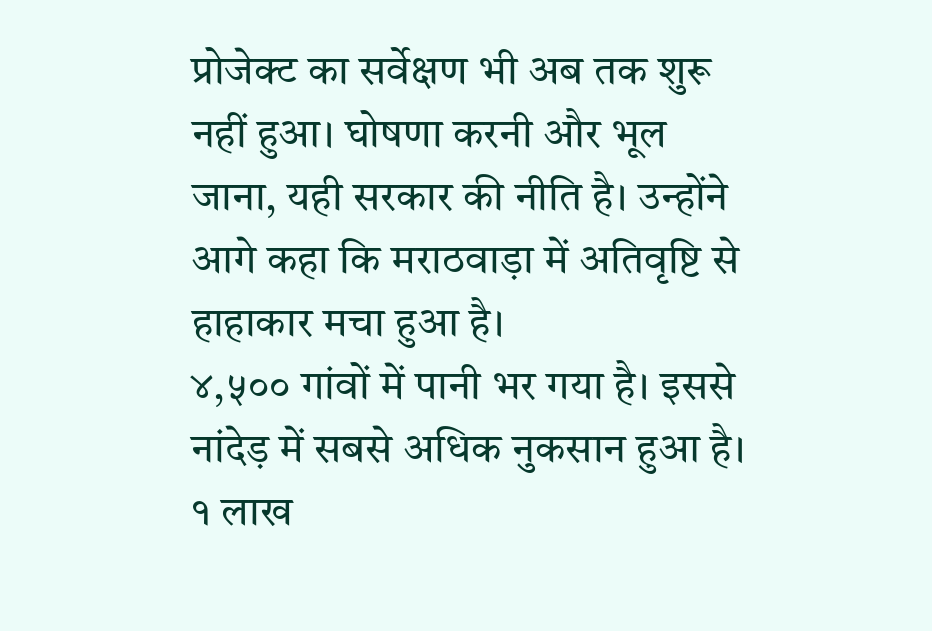प्रोजेक्ट का सर्वेक्षण भी अब तक शुरू नहीं हुआ। घोषणा करनी और भूल जाना, यही सरकार की नीति है। उन्होंने आगे कहा कि मराठवाड़ा में अतिवृष्टि से हाहाकार मचा हुआ है।
४,५०० गांवों में पानी भर गया है। इससे नांदेड़ में सबसे अधिक नुकसान हुआ है। १ लाख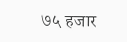७५ हजार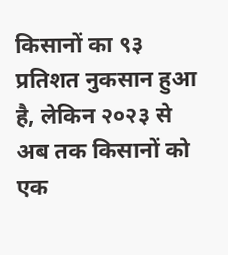किसानों का ९३ प्रतिशत नुकसान हुआ है, लेकिन २०२३ से अब तक किसानों को एक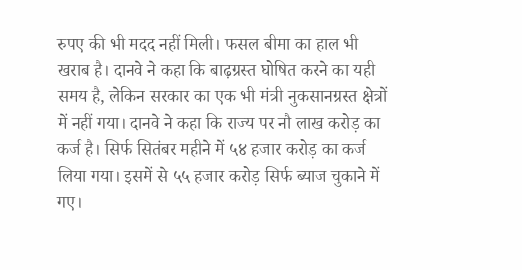रुपए की भी मदद नहीं मिली। फसल बीमा का हाल भी खराब है। दानवे ने कहा कि बाढ़ग्रस्त घोषित करने का यही समय है, लेकिन सरकार का एक भी मंत्री नुकसानग्रस्त क्षेत्रों में नहीं गया। दानवे ने कहा कि राज्य पर नौ लाख करोड़ का कर्ज है। सिर्फ सितंबर महीने में ५४ हजार करोड़ का कर्ज लिया गया। इसमें से ५५ हजार करोड़ सिर्फ ब्याज चुकाने में गए।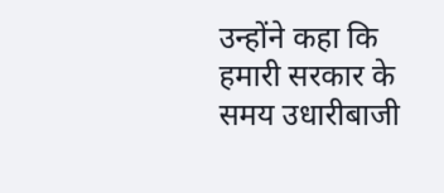उन्होंने कहा कि हमारी सरकार के समय उधारीबाजी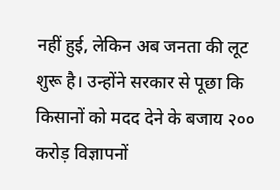नहीं हुई, लेकिन अब जनता की लूट शुरू है। उन्होंने सरकार से पूछा कि किसानों को मदद देने के बजाय २०० करोड़ विज्ञापनों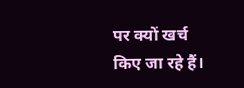पर क्यों खर्च किए जा रहे हैं।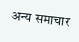अन्य समाचार